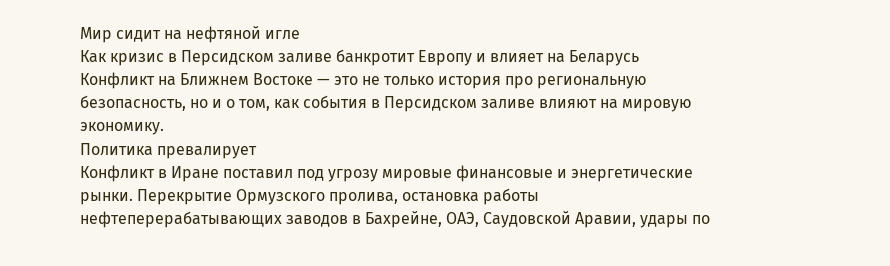Мир сидит на нефтяной игле
Как кризис в Персидском заливе банкротит Европу и влияет на Беларусь
Конфликт на Ближнем Востоке — это не только история про региональную безопасность, но и о том, как события в Персидском заливе влияют на мировую экономику.
Политика превалирует
Конфликт в Иране поставил под угрозу мировые финансовые и энергетические рынки. Перекрытие Ормузского пролива, остановка работы нефтеперерабатывающих заводов в Бахрейне, ОАЭ, Саудовской Аравии, удары по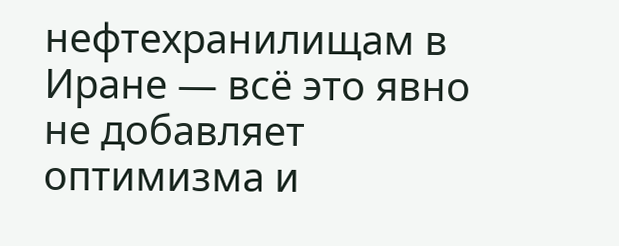нефтехранилищам в Иране — всё это явно не добавляет оптимизма и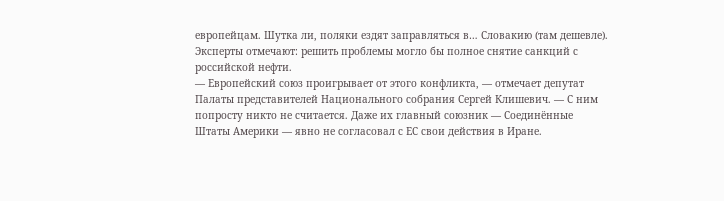европейцам. Шутка ли, поляки ездят заправляться в… Словакию (там дешевле). Эксперты отмечают: решить проблемы могло бы полное снятие санкций с российской нефти.
— Европейский союз проигрывает от этого конфликта, — отмечает депутат Палаты представителей Национального собрания Сергей Клишевич. — С ним попросту никто не считается. Даже их главный союзник — Соединённые Штаты Америки — явно не согласовал с ЕС свои действия в Иране.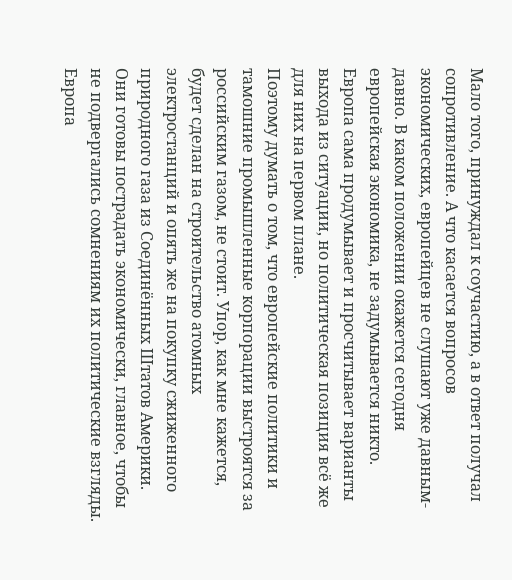Мало того, принуждал к соучастию, а в ответ получал сопротивление. А что касается вопросов экономических, европейцев не слушают уже давным-давно. В каком положении окажется сегодня европейская экономика, не задумывается никто. Европа сама продумывает и просчитывает варианты выхода из ситуации, но политическая позиция всё же для них на первом плане.
Поэтому думать о том, что европейские политики и тамошние промышленные корпорации выстроятся за российским газом, не стоит. Упор, как мне кажется, будет сделан на строительство атомных электростанций и опять же на покупку сжиженного природного газа из Соединённых Штатов Америки. Они готовы пострадать экономически, главное, чтобы не подвергались сомнениям их политические взгляды.
Европа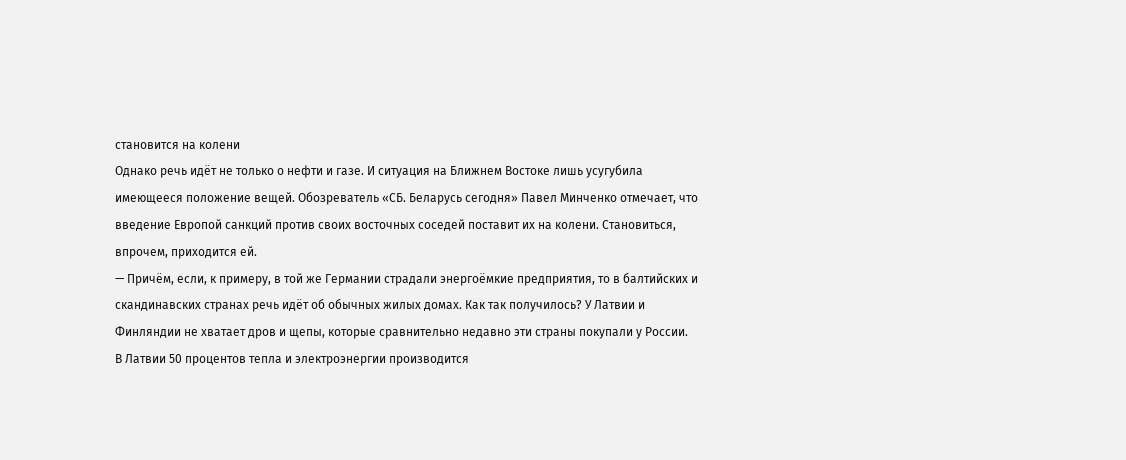становится на колени
Однако речь идёт не только о нефти и газе. И ситуация на Ближнем Востоке лишь усугубила имеющееся положение вещей. Обозреватель «СБ. Беларусь сегодня» Павел Минченко отмечает, что введение Европой санкций против своих восточных соседей поставит их на колени. Становиться, впрочем, приходится ей.
— Причём, если, к примеру, в той же Германии страдали энергоёмкие предприятия, то в балтийских и скандинавских странах речь идёт об обычных жилых домах. Как так получилось? У Латвии и Финляндии не хватает дров и щепы, которые сравнительно недавно эти страны покупали у России.
В Латвии 50 процентов тепла и электроэнергии производится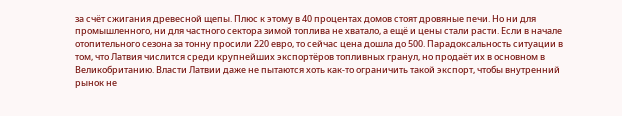за счёт сжигания древесной щепы. Плюс к этому в 40 процентах домов стоят дровяные печи. Но ни для промышленного, ни для частного сектора зимой топлива не хватало, а ещё и цены стали расти. Если в начале отопительного сезона за тонну просили 220 евро, то сейчас цена дошла до 500. Парадоксальность ситуации в том, что Латвия числится среди крупнейших экспортёров топливных гранул, но продаёт их в основном в Великобританию. Власти Латвии даже не пытаются хоть как-то ограничить такой экспорт, чтобы внутренний рынок не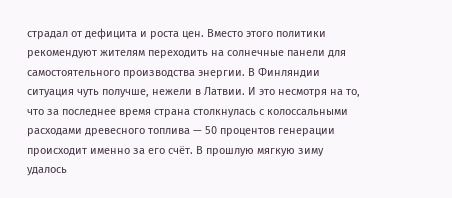страдал от дефицита и роста цен. Вместо этого политики рекомендуют жителям переходить на солнечные панели для самостоятельного производства энергии. В Финляндии ситуация чуть получше, нежели в Латвии. И это несмотря на то, что за последнее время страна столкнулась с колоссальными расходами древесного топлива — 50 процентов генерации происходит именно за его счёт. В прошлую мягкую зиму удалось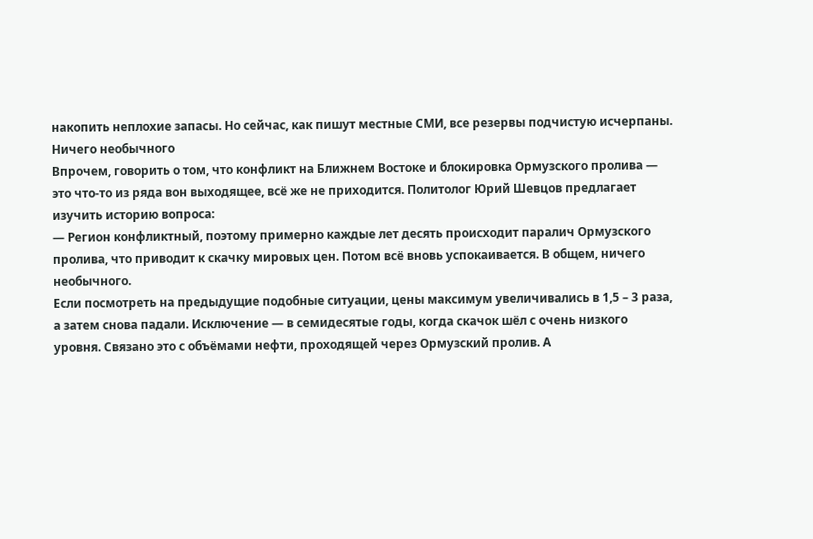накопить неплохие запасы. Но сейчас, как пишут местные СМИ, все резервы подчистую исчерпаны.
Ничего необычного
Впрочем, говорить о том, что конфликт на Ближнем Востоке и блокировка Ормузского пролива — это что-то из ряда вон выходящее, всё же не приходится. Политолог Юрий Шевцов предлагает изучить историю вопроса:
— Регион конфликтный, поэтому примерно каждые лет десять происходит паралич Ормузского пролива, что приводит к скачку мировых цен. Потом всё вновь успокаивается. В общем, ничего необычного.
Если посмотреть на предыдущие подобные ситуации, цены максимум увеличивались в 1,5 – 3 раза, а затем снова падали. Исключение — в семидесятые годы, когда скачок шёл с очень низкого уровня. Связано это с объёмами нефти, проходящей через Ормузский пролив. А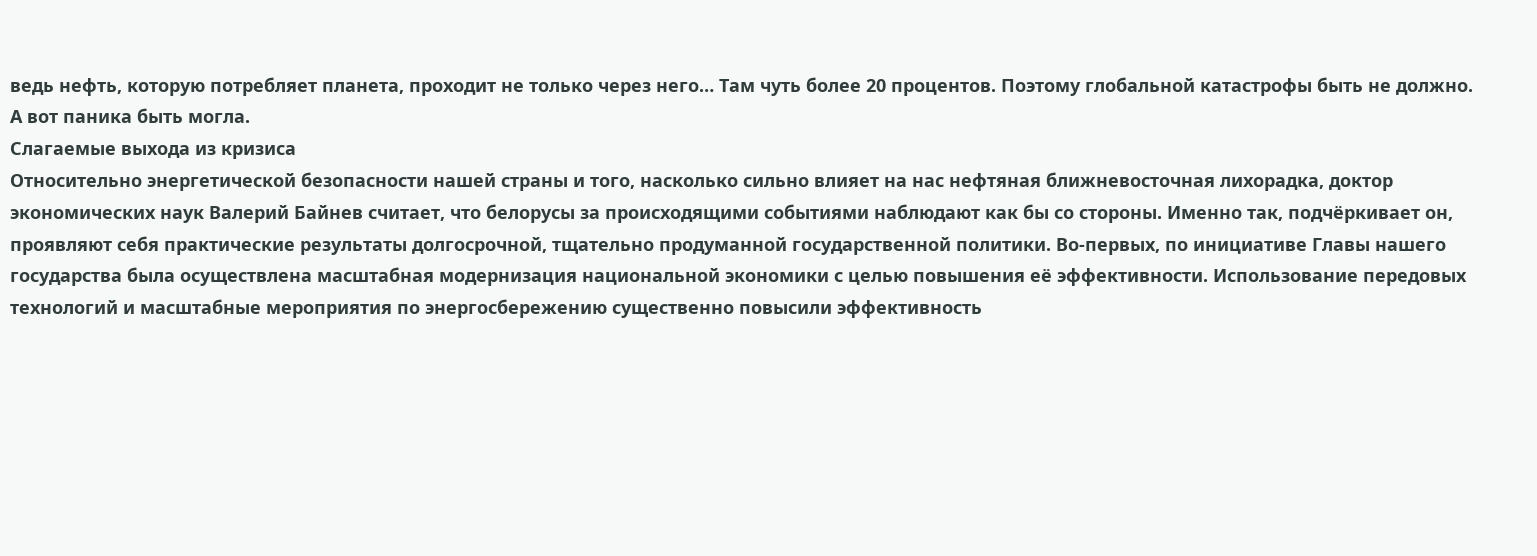ведь нефть, которую потребляет планета, проходит не только через него… Там чуть более 20 процентов. Поэтому глобальной катастрофы быть не должно. А вот паника быть могла.
Слагаемые выхода из кризиса
Относительно энергетической безопасности нашей страны и того, насколько сильно влияет на нас нефтяная ближневосточная лихорадка, доктор экономических наук Валерий Байнев считает, что белорусы за происходящими событиями наблюдают как бы со стороны. Именно так, подчёркивает он, проявляют себя практические результаты долгосрочной, тщательно продуманной государственной политики. Во-первых, по инициативе Главы нашего государства была осуществлена масштабная модернизация национальной экономики с целью повышения её эффективности. Использование передовых технологий и масштабные мероприятия по энергосбережению существенно повысили эффективность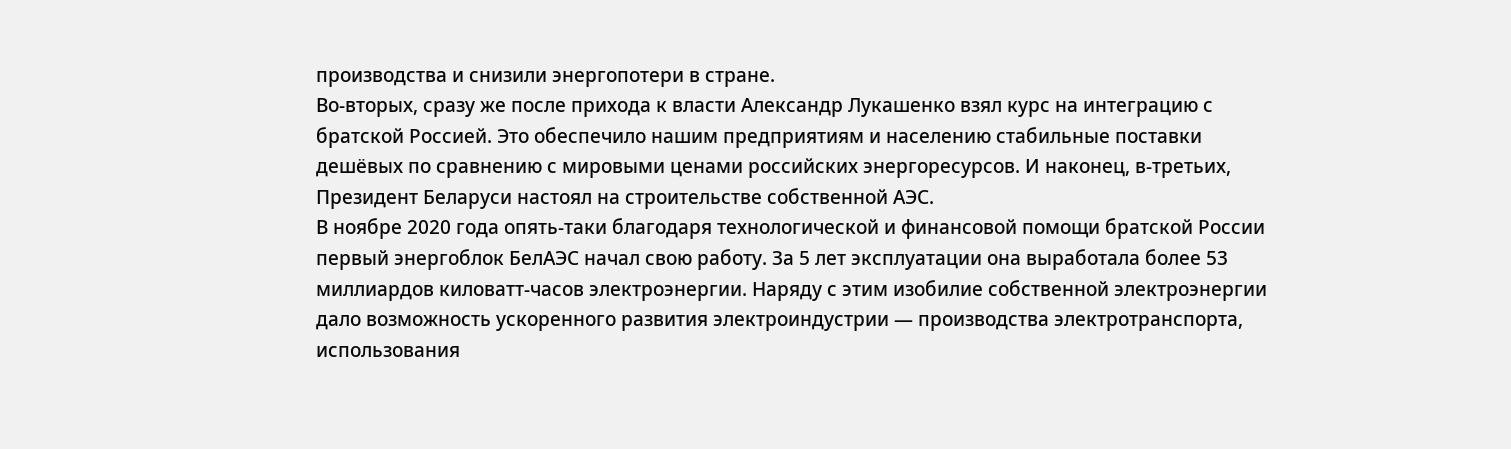производства и снизили энергопотери в стране.
Во-вторых, сразу же после прихода к власти Александр Лукашенко взял курс на интеграцию с братской Россией. Это обеспечило нашим предприятиям и населению стабильные поставки дешёвых по сравнению с мировыми ценами российских энергоресурсов. И наконец, в-третьих, Президент Беларуси настоял на строительстве собственной АЭС.
В ноябре 2020 года опять-таки благодаря технологической и финансовой помощи братской России первый энергоблок БелАЭС начал свою работу. За 5 лет эксплуатации она выработала более 53 миллиардов киловатт-часов электроэнергии. Наряду с этим изобилие собственной электроэнергии дало возможность ускоренного развития электроиндустрии — производства электротранспорта, использования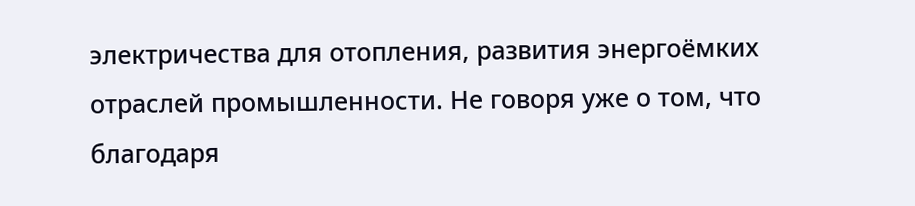электричества для отопления, развития энергоёмких отраслей промышленности. Не говоря уже о том, что благодаря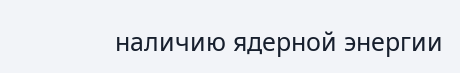наличию ядерной энергии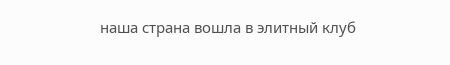наша страна вошла в элитный клуб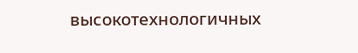высокотехнологичных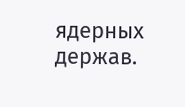ядерных держав.